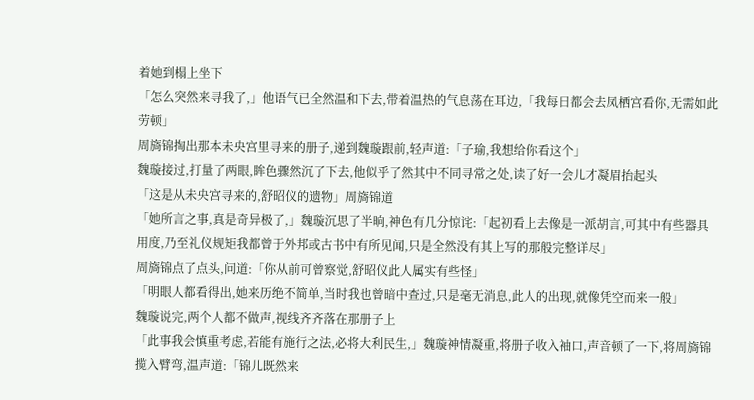着她到榻上坐下
「怎么突然来寻我了,」他语气已全然温和下去,带着温热的气息荡在耳边,「我每日都会去凤栖宫看你,无需如此劳顿」
周旖锦掏出那本未央宫里寻来的册子,递到魏璇跟前,轻声道:「子瑜,我想给你看这个」
魏璇接过,打量了两眼,眸色骤然沉了下去,他似乎了然其中不同寻常之处,读了好一会儿才凝眉抬起头
「这是从未央宫寻来的,舒昭仪的遗物」周旖锦道
「她所言之事,真是奇异极了,」魏璇沉思了半晌,神色有几分惊诧:「起初看上去像是一派胡言,可其中有些器具用度,乃至礼仪规矩我都曾于外邦或古书中有所见闻,只是全然没有其上写的那般完整详尽」
周旖锦点了点头,问道:「你从前可曾察觉,舒昭仪此人属实有些怪」
「明眼人都看得出,她来历绝不简单,当时我也曾暗中查过,只是毫无消息,此人的出现,就像凭空而来一般」
魏璇说完,两个人都不做声,视线齐齐落在那册子上
「此事我会慎重考虑,若能有施行之法,必将大利民生,」魏璇神情凝重,将册子收入袖口,声音顿了一下,将周旖锦揽入臂弯,温声道:「锦儿既然来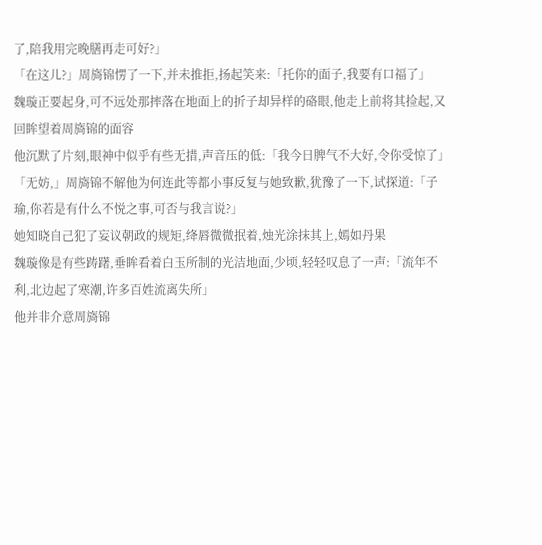了,陪我用完晚膳再走可好?」
「在这儿?」周旖锦愣了一下,并未推拒,扬起笑来:「托你的面子,我要有口福了」
魏璇正要起身,可不远处那摔落在地面上的折子却异样的硌眼,他走上前将其捡起,又回眸望着周旖锦的面容
他沉默了片刻,眼神中似乎有些无措,声音压的低:「我今日脾气不大好,令你受惊了」
「无妨,」周旖锦不解他为何连此等都小事反复与她致歉,犹豫了一下,试探道:「子瑜,你若是有什么不悦之事,可否与我言说?」
她知晓自己犯了妄议朝政的规矩,绛唇微微抿着,烛光涂抹其上,嫣如丹果
魏璇像是有些踌躇,垂眸看着白玉所制的光洁地面,少顷,轻轻叹息了一声:「流年不利,北边起了寒潮,许多百姓流离失所」
他并非介意周旖锦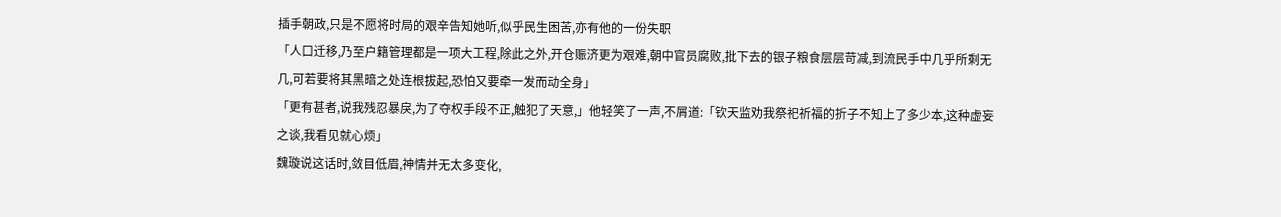插手朝政,只是不愿将时局的艰辛告知她听,似乎民生困苦,亦有他的一份失职
「人口迁移,乃至户籍管理都是一项大工程,除此之外,开仓赈济更为艰难,朝中官员腐败,批下去的银子粮食层层苛减,到流民手中几乎所剩无几,可若要将其黑暗之处连根拔起,恐怕又要牵一发而动全身」
「更有甚者,说我残忍暴戾,为了夺权手段不正,触犯了天意,」他轻笑了一声,不屑道:「钦天监劝我祭祀祈福的折子不知上了多少本,这种虚妄之谈,我看见就心烦」
魏璇说这话时,敛目低眉,神情并无太多变化,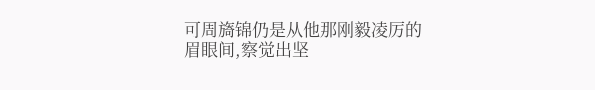可周旖锦仍是从他那刚毅凌厉的眉眼间,察觉出坚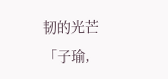韧的光芒
「子瑜,